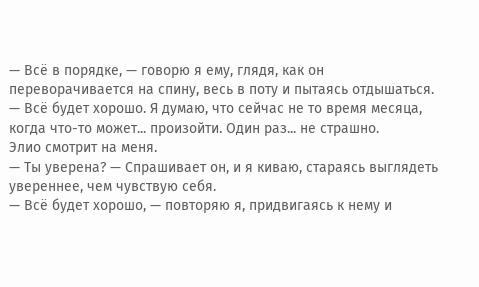— Всё в порядке, — говорю я ему, глядя, как он переворачивается на спину, весь в поту и пытаясь отдышаться. — Всё будет хорошо. Я думаю, что сейчас не то время месяца, когда что-то может... произойти. Один раз... не страшно.
Элио смотрит на меня.
— Ты уверена? — Спрашивает он, и я киваю, стараясь выглядеть увереннее, чем чувствую себя.
— Всё будет хорошо, — повторяю я, придвигаясь к нему и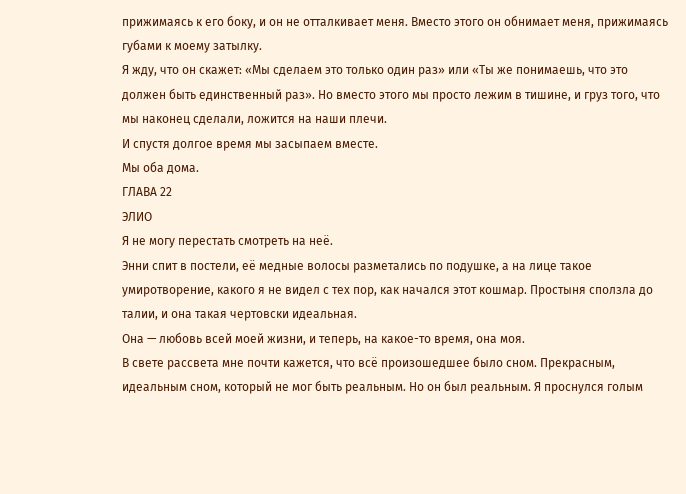прижимаясь к его боку, и он не отталкивает меня. Вместо этого он обнимает меня, прижимаясь губами к моему затылку.
Я жду, что он скажет: «Мы сделаем это только один раз» или «Ты же понимаешь, что это должен быть единственный раз». Но вместо этого мы просто лежим в тишине, и груз того, что мы наконец сделали, ложится на наши плечи.
И спустя долгое время мы засыпаем вместе.
Мы оба дома.
ГЛАВА 22
ЭЛИО
Я не могу перестать смотреть на неё.
Энни спит в постели, её медные волосы разметались по подушке, а на лице такое умиротворение, какого я не видел с тех пор, как начался этот кошмар. Простыня сползла до талии, и она такая чертовски идеальная.
Она — любовь всей моей жизни, и теперь, на какое-то время, она моя.
В свете рассвета мне почти кажется, что всё произошедшее было сном. Прекрасным, идеальным сном, который не мог быть реальным. Но он был реальным. Я проснулся голым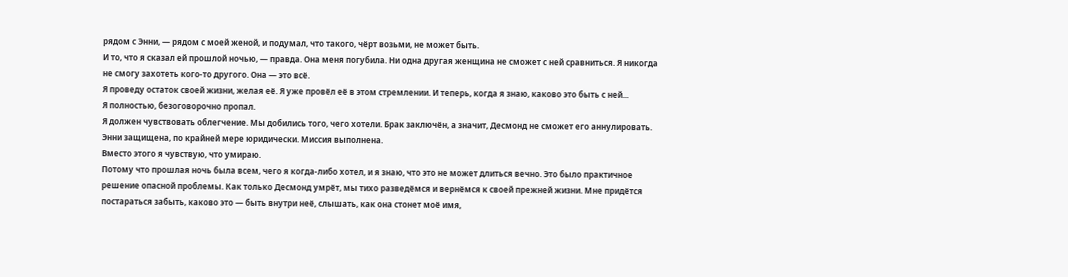рядом с Энни, — рядом с моей женой, и подумал, что такого, чёрт возьми, не может быть.
И то, что я сказал ей прошлой ночью, — правда. Она меня погубила. Ни одна другая женщина не сможет с ней сравниться. Я никогда не смогу захотеть кого-то другого. Она — это всё.
Я проведу остаток своей жизни, желая её. Я уже провёл её в этом стремлении. И теперь, когда я знаю, каково это быть с ней...
Я полностью, безоговорочно пропал.
Я должен чувствовать облегчение. Мы добились того, чего хотели. Брак заключён, а значит, Десмонд не сможет его аннулировать. Энни защищена, по крайней мере юридически. Миссия выполнена.
Вместо этого я чувствую, что умираю.
Потому что прошлая ночь была всем, чего я когда-либо хотел, и я знаю, что это не может длиться вечно. Это было практичное решение опасной проблемы. Как только Десмонд умрёт, мы тихо разведёмся и вернёмся к своей прежней жизни. Мне придётся постараться забыть, каково это — быть внутри неё, слышать, как она стонет моё имя,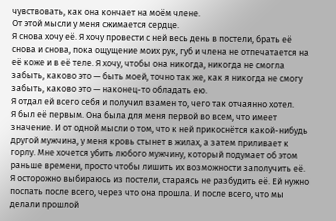чувствовать, как она кончает на моём члене.
От этой мысли у меня сжимается сердце.
Я снова хочу её. Я хочу провести с ней весь день в постели, брать её снова и снова, пока ощущение моих рук, губ и члена не отпечатается на её коже и в её теле. Я хочу, чтобы она никогда, никогда не смогла забыть, каково это — быть моей, точно так же, как я никогда не смогу забыть, каково это — наконец-то обладать ею.
Я отдал ей всего себя и получил взамен то, чего так отчаянно хотел.
Я был её первым. Она была для меня первой во всем, что имеет значение. И от одной мысли о том, что к ней прикоснётся какой-нибудь другой мужчина, у меня кровь стынет в жилах, а затем приливает к горлу. Мне хочется убить любого мужчину, который подумает об этом раньше времени, просто чтобы лишить их возможности заполучить её.
Я осторожно выбираюсь из постели, стараясь не разбудить её. Ей нужно поспать после всего, через что она прошла. И после всего, что мы делали прошлой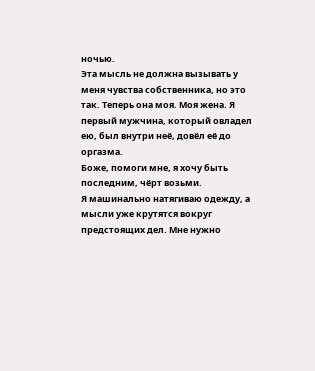ночью.
Эта мысль не должна вызывать у меня чувства собственника, но это так. Теперь она моя. Моя жена. Я первый мужчина, который овладел ею, был внутри неё, довёл её до оргазма.
Боже, помоги мне, я хочу быть последним, чёрт возьми.
Я машинально натягиваю одежду, а мысли уже крутятся вокруг предстоящих дел. Мне нужно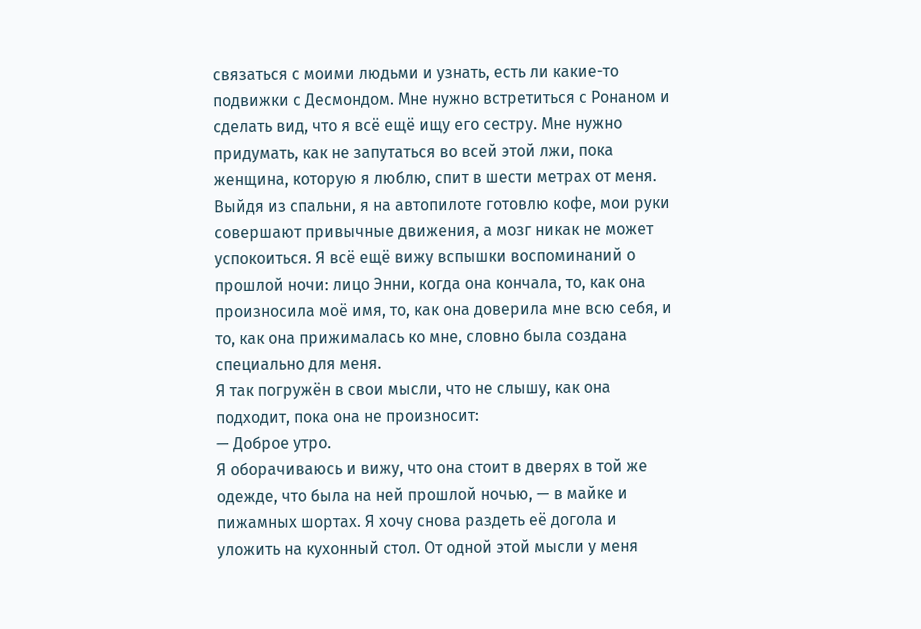связаться с моими людьми и узнать, есть ли какие-то подвижки с Десмондом. Мне нужно встретиться с Ронаном и сделать вид, что я всё ещё ищу его сестру. Мне нужно придумать, как не запутаться во всей этой лжи, пока женщина, которую я люблю, спит в шести метрах от меня.
Выйдя из спальни, я на автопилоте готовлю кофе, мои руки совершают привычные движения, а мозг никак не может успокоиться. Я всё ещё вижу вспышки воспоминаний о прошлой ночи: лицо Энни, когда она кончала, то, как она произносила моё имя, то, как она доверила мне всю себя, и то, как она прижималась ко мне, словно была создана специально для меня.
Я так погружён в свои мысли, что не слышу, как она подходит, пока она не произносит:
— Доброе утро.
Я оборачиваюсь и вижу, что она стоит в дверях в той же одежде, что была на ней прошлой ночью, — в майке и пижамных шортах. Я хочу снова раздеть её догола и уложить на кухонный стол. От одной этой мысли у меня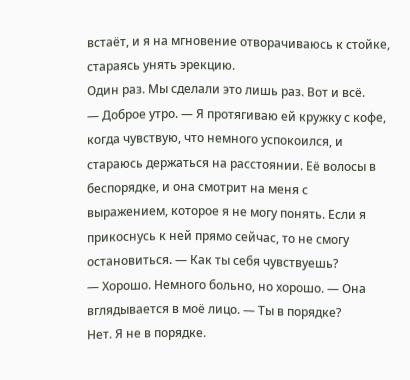встаёт, и я на мгновение отворачиваюсь к стойке, стараясь унять эрекцию.
Один раз. Мы сделали это лишь раз. Вот и всё.
— Доброе утро. — Я протягиваю ей кружку с кофе, когда чувствую, что немного успокоился, и стараюсь держаться на расстоянии. Её волосы в беспорядке, и она смотрит на меня с выражением, которое я не могу понять. Если я прикоснусь к ней прямо сейчас, то не смогу остановиться. — Как ты себя чувствуешь?
— Хорошо. Немного больно, но хорошо. — Она вглядывается в моё лицо. — Ты в порядке?
Нет. Я не в порядке.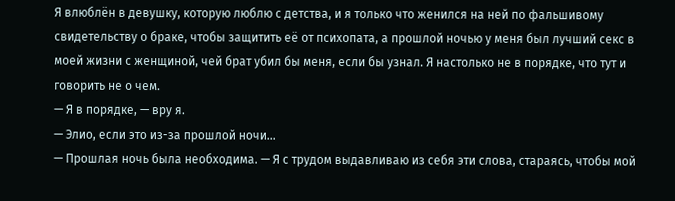Я влюблён в девушку, которую люблю с детства, и я только что женился на ней по фальшивому свидетельству о браке, чтобы защитить её от психопата, а прошлой ночью у меня был лучший секс в моей жизни с женщиной, чей брат убил бы меня, если бы узнал. Я настолько не в порядке, что тут и говорить не о чем.
— Я в порядке, — вру я.
— Элио, если это из-за прошлой ночи…
— Прошлая ночь была необходима. — Я с трудом выдавливаю из себя эти слова, стараясь, чтобы мой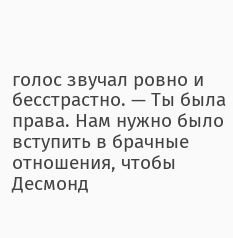голос звучал ровно и бесстрастно. — Ты была права. Нам нужно было вступить в брачные отношения, чтобы Десмонд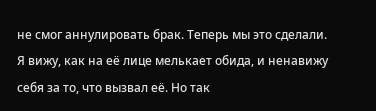не смог аннулировать брак. Теперь мы это сделали.
Я вижу, как на её лице мелькает обида, и ненавижу себя за то, что вызвал её. Но так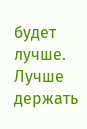будет лучше. Лучше держать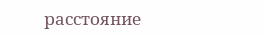расстояние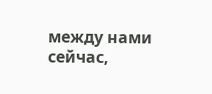между нами сейчас,